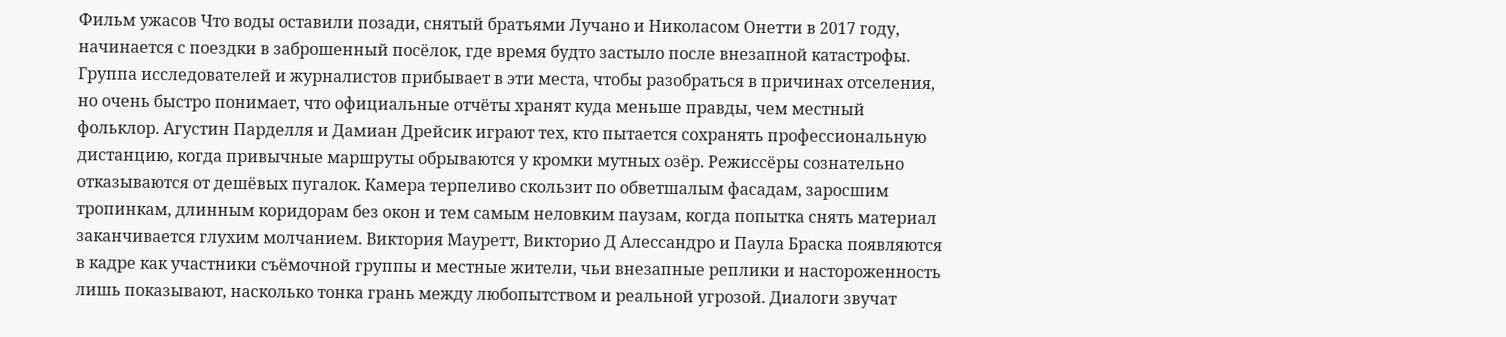Фильм ужасов Что воды оставили позади, снятый братьями Лучано и Николасом Онетти в 2017 году, начинается с поездки в заброшенный посёлок, где время будто застыло после внезапной катастрофы. Группа исследователей и журналистов прибывает в эти места, чтобы разобраться в причинах отселения, но очень быстро понимает, что официальные отчёты хранят куда меньше правды, чем местный фольклор. Агустин Парделля и Дамиан Дрейсик играют тех, кто пытается сохранять профессиональную дистанцию, когда привычные маршруты обрываются у кромки мутных озёр. Режиссёры сознательно отказываются от дешёвых пугалок. Камера терпеливо скользит по обветшалым фасадам, заросшим тропинкам, длинным коридорам без окон и тем самым неловким паузам, когда попытка снять материал заканчивается глухим молчанием. Виктория Мауретт, Викторио Д Алессандро и Паула Браска появляются в кадре как участники съёмочной группы и местные жители, чьи внезапные реплики и настороженность лишь показывают, насколько тонка грань между любопытством и реальной угрозой. Диалоги звучат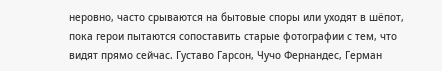неровно, часто срываются на бытовые споры или уходят в шёпот, пока герои пытаются сопоставить старые фотографии с тем, что видят прямо сейчас. Густаво Гарсон, Чучо Фернандес, Герман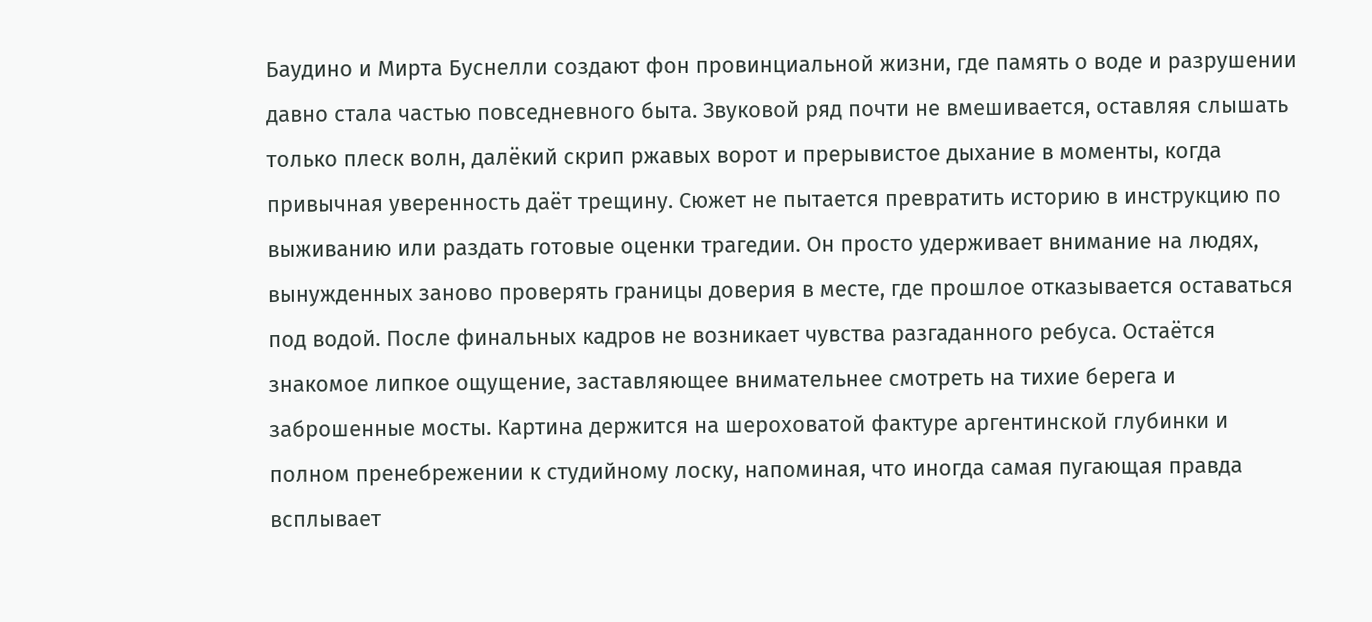Баудино и Мирта Буснелли создают фон провинциальной жизни, где память о воде и разрушении давно стала частью повседневного быта. Звуковой ряд почти не вмешивается, оставляя слышать только плеск волн, далёкий скрип ржавых ворот и прерывистое дыхание в моменты, когда привычная уверенность даёт трещину. Сюжет не пытается превратить историю в инструкцию по выживанию или раздать готовые оценки трагедии. Он просто удерживает внимание на людях, вынужденных заново проверять границы доверия в месте, где прошлое отказывается оставаться под водой. После финальных кадров не возникает чувства разгаданного ребуса. Остаётся знакомое липкое ощущение, заставляющее внимательнее смотреть на тихие берега и заброшенные мосты. Картина держится на шероховатой фактуре аргентинской глубинки и полном пренебрежении к студийному лоску, напоминая, что иногда самая пугающая правда всплывает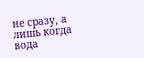не сразу, а лишь когда вода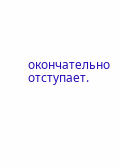окончательно отступает.